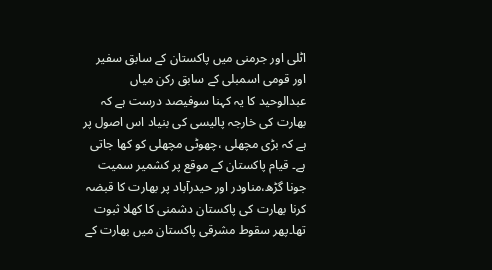اٹلی اور جرمنی میں پاکستان کے سابق سفیر اور قومی اسمبلی کے سابق رکن میاں عبدالوحید کا یہ کہنا سوفیصد درست ہے کہ بھارت کی خارجہ پالیسی کی بنیاد اس اصول پر ہے کہ بڑی مچھلی ،چھوٹی مچھلی کو کھا جاتی ہے۔ قیام پاکستان کے موقع پر کشمیر سمیت جونا گڑھ،مناودر اور حیدرآباد پر بھارت کا قبضہ کرنا بھارت کی پاکستان دشمنی کا کھلا ثبوت تھا۔پھر سقوط مشرقی پاکستان میں بھارت کے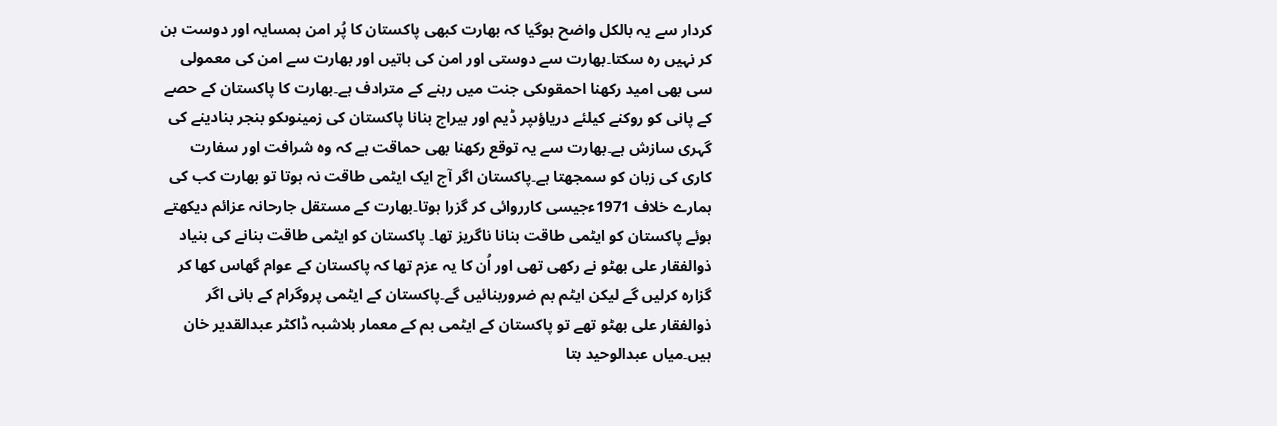کردار سے یہ بالکل واضح ہوگیا کہ بھارت کبھی پاکستان کا پُر امن ہمسایہ اور دوست بن کر نہیں رہ سکتا۔بھارت سے دوستی اور امن کی باتیں اور بھارت سے امن کی معمولی سی بھی امید رکھنا احمقوںکی جنت میں رہنے کے مترادف ہے۔بھارت کا پاکستان کے حصے کے پانی کو روکنے کیلئے دریاؤںپر ڈیم اور بیراج بنانا پاکستان کی زمینوںکو بنجر بنادینے کی گہری سازش ہے۔بھارت سے یہ توقع رکھنا بھی حماقت ہے کہ وہ شرافت اور سفارت کاری کی زبان کو سمجھتا ہے۔پاکستان اگر آج ایک ایٹمی طاقت نہ ہوتا تو بھارت کب کی ہمارے خلاف 1971ءجیسی کارروائی کر گزرا ہوتا۔بھارت کے مستقل جارحانہ عزائم دیکھتے ہوئے پاکستان کو ایٹمی طاقت بنانا ناگریز تھا۔ پاکستان کو ایٹمی طاقت بنانے کی بنیاد ذوالفقار علی بھٹو نے رکھی تھی اور اُن کا یہ عزم تھا کہ پاکستان کے عوام گھاس کھا کر گزارہ کرلیں گے لیکن ایٹم بم ضروربنائیں گے۔پاکستان کے ایٹمی پروگرام کے بانی اگر ذوالفقار علی بھٹو تھے تو پاکستان کے ایٹمی بم کے معمار بلاشبہ ڈاکٹر عبدالقدیر خان ہیں۔میاں عبدالوحید بتا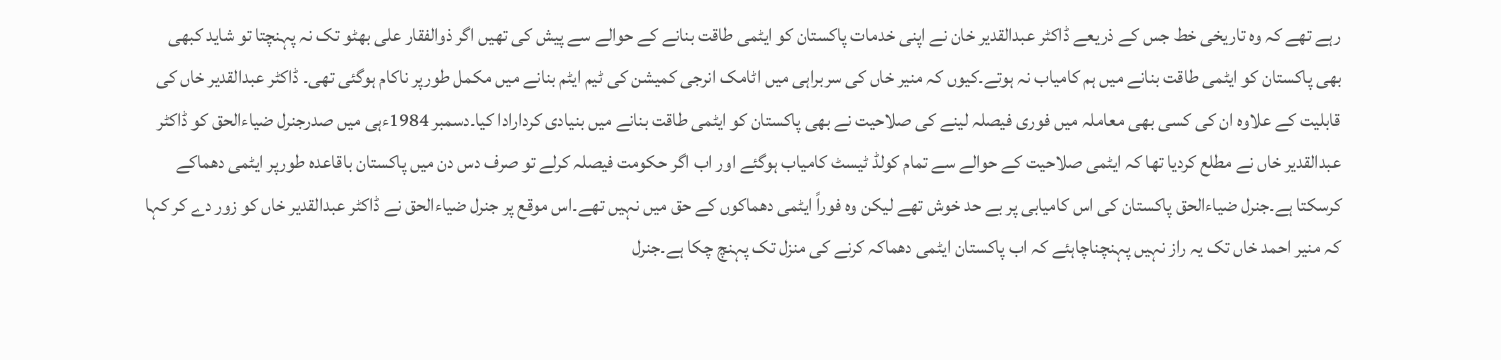رہے تھے کہ وہ تاریخی خط جس کے ذریعے ڈاکٹر عبدالقدیر خان نے اپنی خدمات پاکستان کو ایٹمی طاقت بنانے کے حوالے سے پیش کی تھیں اگر ذوالفقار علی بھٹو تک نہ پہنچتا تو شاید کبھی بھی پاکستان کو ایٹمی طاقت بنانے میں ہم کامیاب نہ ہوتے۔کیوں کہ منیر خاں کی سربراہی میں اٹامک انرجی کمیشن کی ٹیم ایٹم بنانے میں مکمل طورپر ناکام ہوگئی تھی۔ ڈاکٹر عبدالقدیر خاں کی قابلیت کے علاوہ ان کی کسی بھی معاملہ میں فوری فیصلہ لینے کی صلاحیت نے بھی پاکستان کو ایٹمی طاقت بنانے میں بنیادی کردارادا کیا۔دسمبر 1984ءہی میں صدرجنرل ضیاءالحق کو ڈاکٹر عبدالقدیر خاں نے مطلع کردیا تھا کہ ایٹمی صلاحیت کے حوالے سے تمام کولڈ ٹیسٹ کامیاب ہوگئے اور اب اگر حکومت فیصلہ کرلے تو صرف دس دن میں پاکستان باقاعدہ طورپر ایٹمی دھماکے کرسکتا ہے۔جنرل ضیاءالحق پاکستان کی اس کامیابی پر بے حد خوش تھے لیکن وہ فوراً ایٹمی دھماکوں کے حق میں نہیں تھے۔اس موقع پر جنرل ضیاءالحق نے ڈاکٹر عبدالقدیر خاں کو زور دے کر کہا کہ منیر احمد خاں تک یہ راز نہیں پہنچناچاہئے کہ اب پاکستان ایٹمی دھماکہ کرنے کی منزل تک پہنچ چکا ہے۔جنرل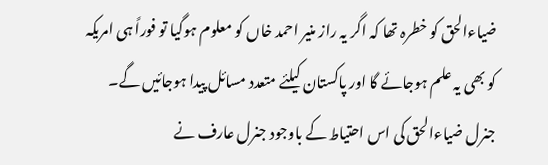ضیاءالحق کو خطرہ تھا کہ اگر یہ راز منیر احمد خاں کو معلوم ہوگیا تو فوراً ہی امریکہ کو بھی یہ علم ہوجائے گا اور پاکستان کیلئے متعدد مسائل پیدا ہوجائیں گے۔ جنرل ضیاءالحق کی اس احتیاط کے باوجود جنرل عارف نے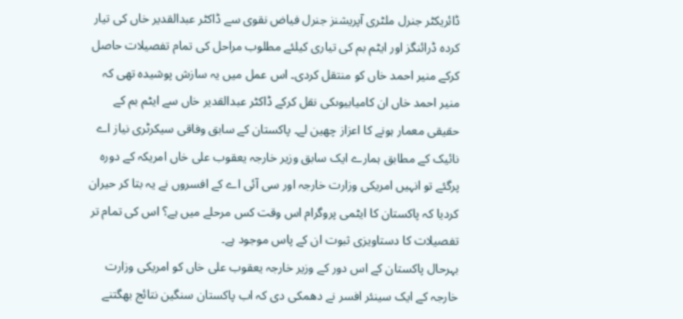ڈائریکٹر جنرل ملٹری آپریشنز جنرل فیاض نقوی سے ڈاکٹر عبدالقدیر خاں کی تیار کردہ ڈرائنگز اور ایٹم بم کی تیاری کیلئے مطلوب مراحل کی تمام تفصیلات حاصل کرکے منیر احمد خاں کو منتقل کردی۔ اس عمل میں یہ سازش پوشیدہ تھی کہ منیر احمد خاں ان کامیابیوںکی نقل کرکے ڈاکٹر عبدالقدیر خاں سے ایٹم بم کے حقیقی معمار ہونے کا اعزاز چھین لے۔ پاکستان کے سابق وفاقی سیکرٹری نیاز اے نائیک کے مطابق ہمارے ایک سابق وزیر خارجہ یعقوب علی خاں امریکہ کے دورہ پرگئے تو انہیں امریکی وزارت خارجہ اور سی آئی اے کے افسروں نے یہ بتا کر حیران کردیا کہ پاکستان کا ایٹمی پروگرام اس وقت کس مرحلے میں ہے؟ اس کی تمام تر تفصیلات کا دستاویزی ثبوت ان کے پاس موجود ہے۔
بہرحال پاکستان کے اس دور کے وزیر خارجہ یعقوب علی خاں کو امریکی وزارت خارجہ کے ایک سینئر افسر نے دھمکی دی کہ اب پاکستان سنگین نتائج بھگتنے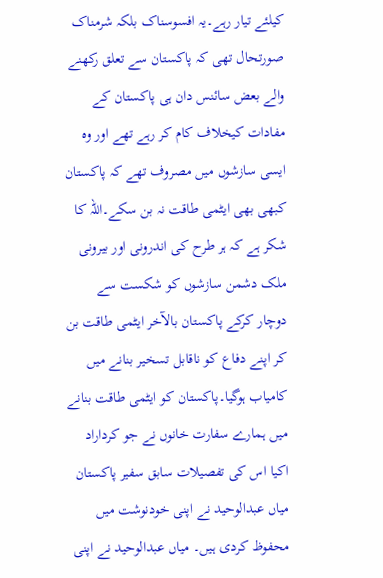کیلئے تیار رہے۔یہ افسوسناک بلکہ شرمناک صورتحال تھی کہ پاکستان سے تعلق رکھنے والے بعض سائنس دان ہی پاکستان کے مفادات کیخلاف کام کر رہے تھے اور وہ ایسی سازشوں میں مصروف تھے کہ پاکستان کبھی بھی ایٹمی طاقت نہ بن سکے۔اللہ کا شکر ہے کہ ہر طرح کی اندرونی اور بیرونی ملک دشمن سازشوں کو شکست سے دوچار کرکے پاکستان بالآخر ایٹمی طاقت بن کر اپنے دفاع کو ناقابل تسخیر بنانے میں کامیاب ہوگیا۔پاکستان کو ایٹمی طاقت بنانے میں ہمارے سفارت خانوں نے جو کرداراد اکیا اس کی تفصیلات سابق سفیر پاکستان میاں عبدالوحید نے اپنی خودنوشت میں محفوظ کردی ہیں۔ میاں عبدالوحید نے اپنی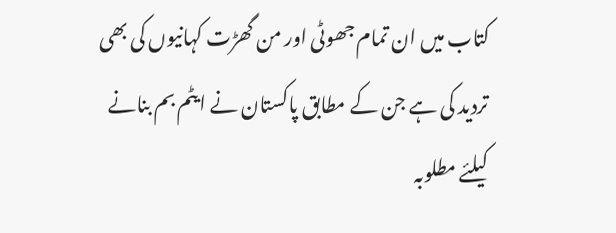کتاب میں ان تمام جھوٹی اور من گھڑت کہانیوں کی بھی تردید کی ہے جن کے مطابق پاکستان نے ایٹم بم بنانے کیلئے مطلوبہ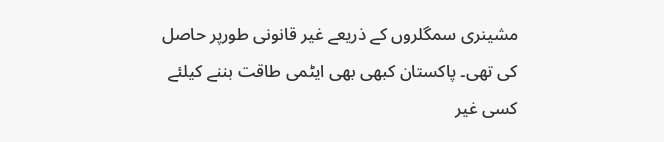مشینری سمگلروں کے ذریعے غیر قانونی طورپر حاصل کی تھی۔ پاکستان کبھی بھی ایٹمی طاقت بننے کیلئے کسی غیر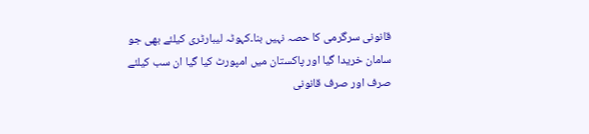قانونی سرگرمی کا حصہ نہیں بنا۔کہوٹہ لیبارٹری کیلئے بھی جو سامان خریدا گیا اور پاکستان میں امپورٹ کیا گیا ان سب کیلئے صرف اور صرف قانونی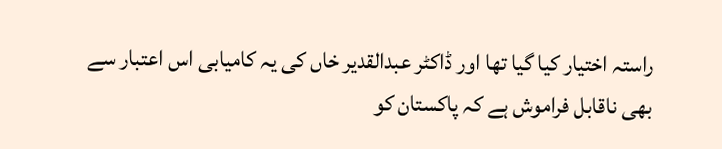راستہ اختیار کیا گیا تھا اور ڈاکٹر عبدالقدیر خاں کی یہ کامیابی اس اعتبار سے بھی ناقابل فراموش ہے کہ پاکستان کو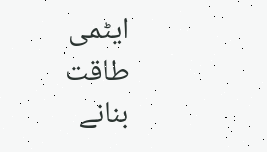ایٹمی طاقت بنانے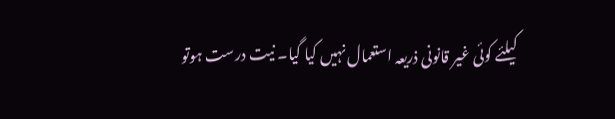کیلئے کوئی غیر قانونی ذریعہ استعمال نہیں کیا گیا۔ نیت درست ہوتو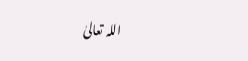اللہ تعالیٰ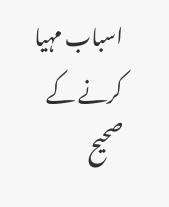اسباب مہیا کرنے کے صحیح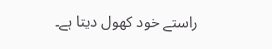راستے خود کھول دیتا ہے۔